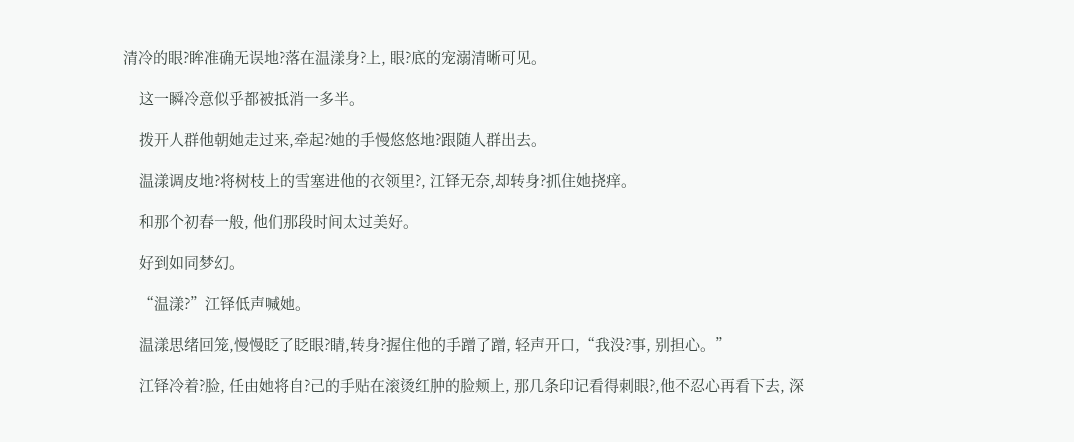清冷的眼?眸准确无误地?落在温漾身?上, 眼?底的宠溺清晰可见。

    这一瞬冷意似乎都被抵消一多半。

    拨开人群他朝她走过来,牵起?她的手慢悠悠地?跟随人群出去。

    温漾调皮地?将树枝上的雪塞进他的衣领里?, 江铎无奈,却转身?抓住她挠痒。

    和那个初春一般, 他们那段时间太过美好。

    好到如同梦幻。

    “温漾?”江铎低声喊她。

    温漾思绪回笼,慢慢眨了眨眼?睛,转身?握住他的手蹭了蹭, 轻声开口,“我没?事, 别担心。”

    江铎冷着?脸, 任由她将自?己的手贴在滚烫红肿的脸颊上, 那几条印记看得刺眼?,他不忍心再看下去, 深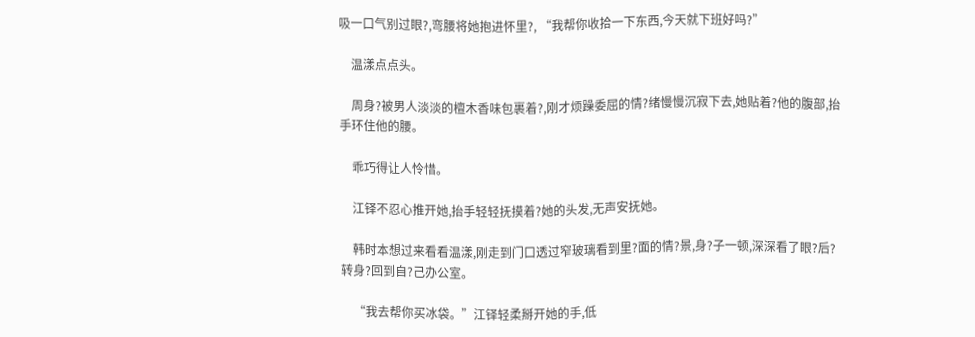吸一口气别过眼?,弯腰将她抱进怀里?, “我帮你收拾一下东西,今天就下班好吗?”

    温漾点点头。

    周身?被男人淡淡的檀木香味包裹着?,刚才烦躁委屈的情?绪慢慢沉寂下去,她贴着?他的腹部,抬手环住他的腰。

    乖巧得让人怜惜。

    江铎不忍心推开她,抬手轻轻抚摸着?她的头发,无声安抚她。

    韩时本想过来看看温漾,刚走到门口透过窄玻璃看到里?面的情?景,身?子一顿,深深看了眼?后?转身?回到自?己办公室。

    “我去帮你买冰袋。”江铎轻柔掰开她的手,低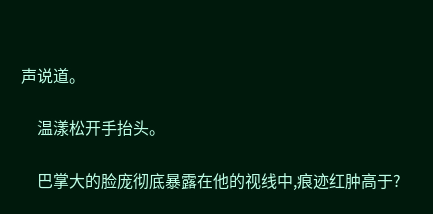声说道。

    温漾松开手抬头。

    巴掌大的脸庞彻底暴露在他的视线中,痕迹红肿高于?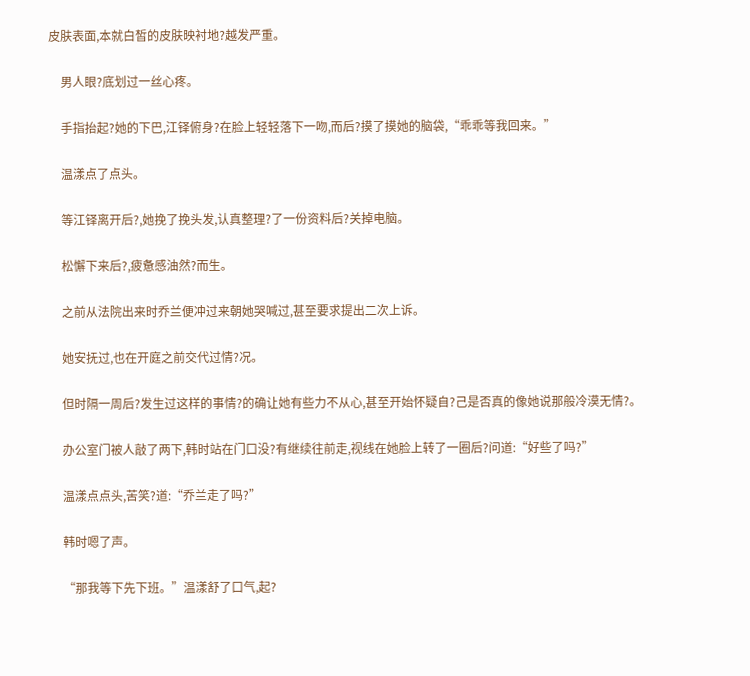皮肤表面,本就白皙的皮肤映衬地?越发严重。

    男人眼?底划过一丝心疼。

    手指抬起?她的下巴,江铎俯身?在脸上轻轻落下一吻,而后?摸了摸她的脑袋,“乖乖等我回来。”

    温漾点了点头。

    等江铎离开后?,她挽了挽头发,认真整理?了一份资料后?关掉电脑。

    松懈下来后?,疲惫感油然?而生。

    之前从法院出来时乔兰便冲过来朝她哭喊过,甚至要求提出二次上诉。

    她安抚过,也在开庭之前交代过情?况。

    但时隔一周后?发生过这样的事情?的确让她有些力不从心,甚至开始怀疑自?己是否真的像她说那般冷漠无情?。

    办公室门被人敲了两下,韩时站在门口没?有继续往前走,视线在她脸上转了一圈后?问道:“好些了吗?”

    温漾点点头,苦笑?道:“乔兰走了吗?”

    韩时嗯了声。

    “那我等下先下班。”温漾舒了口气,起?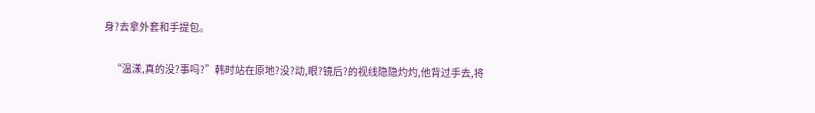身?去拿外套和手提包。

    “温漾,真的没?事吗?”韩时站在原地?没?动,眼?镜后?的视线隐隐灼灼,他背过手去,将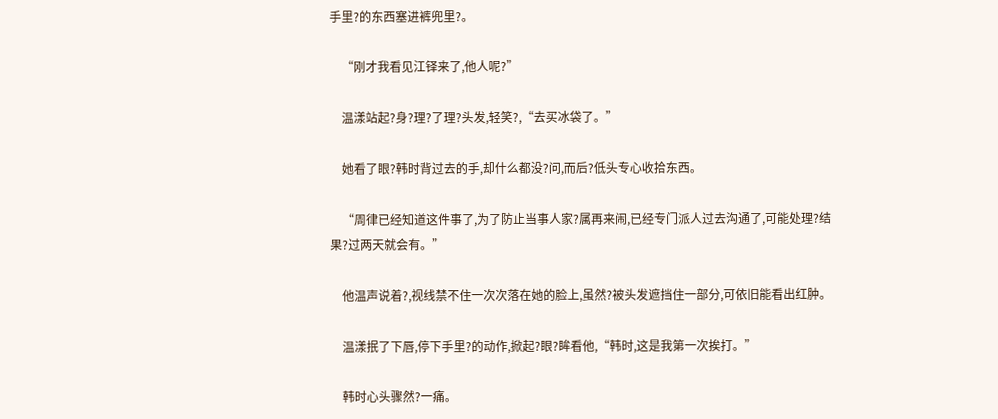手里?的东西塞进裤兜里?。

    “刚才我看见江铎来了,他人呢?”

    温漾站起?身?理?了理?头发,轻笑?,“去买冰袋了。”

    她看了眼?韩时背过去的手,却什么都没?问,而后?低头专心收拾东西。

    “周律已经知道这件事了,为了防止当事人家?属再来闹,已经专门派人过去沟通了,可能处理?结果?过两天就会有。”

    他温声说着?,视线禁不住一次次落在她的脸上,虽然?被头发遮挡住一部分,可依旧能看出红肿。

    温漾抿了下唇,停下手里?的动作,掀起?眼?眸看他,“韩时,这是我第一次挨打。”

    韩时心头骤然?一痛。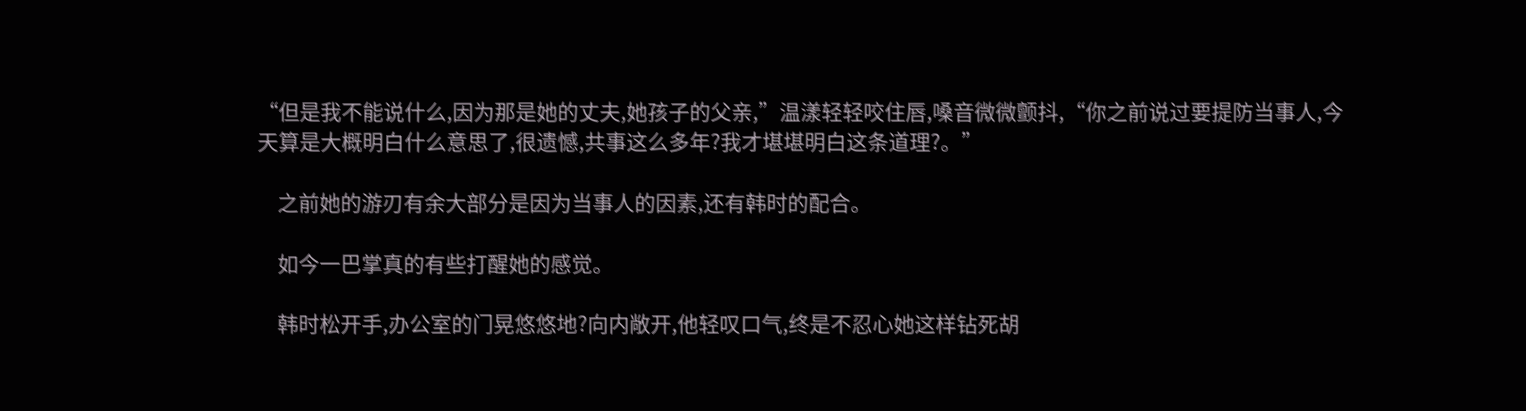“但是我不能说什么,因为那是她的丈夫,她孩子的父亲,”温漾轻轻咬住唇,嗓音微微颤抖,“你之前说过要提防当事人,今天算是大概明白什么意思了,很遗憾,共事这么多年?我才堪堪明白这条道理?。”

    之前她的游刃有余大部分是因为当事人的因素,还有韩时的配合。

    如今一巴掌真的有些打醒她的感觉。

    韩时松开手,办公室的门晃悠悠地?向内敞开,他轻叹口气,终是不忍心她这样钻死胡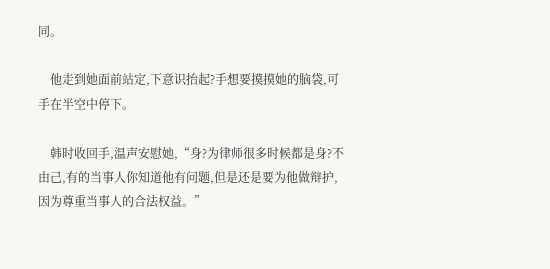同。

    他走到她面前站定,下意识抬起?手想要摸摸她的脑袋,可手在半空中停下。

    韩时收回手,温声安慰她,“身?为律师很多时候都是身?不由己,有的当事人你知道他有问题,但是还是要为他做辩护,因为尊重当事人的合法权益。”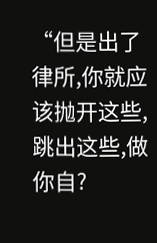“但是出了律所,你就应该抛开这些,跳出这些,做你自?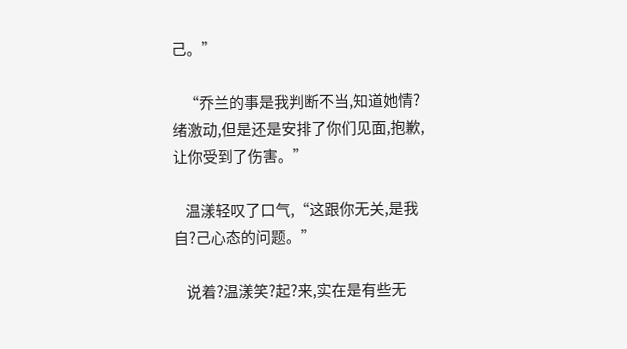己。”

    “乔兰的事是我判断不当,知道她情?绪激动,但是还是安排了你们见面,抱歉,让你受到了伤害。”

    温漾轻叹了口气,“这跟你无关,是我自?己心态的问题。”

    说着?温漾笑?起?来,实在是有些无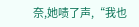奈,她啧了声,“我也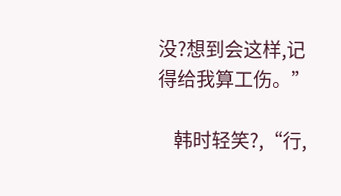没?想到会这样,记得给我算工伤。”

    韩时轻笑?,“行,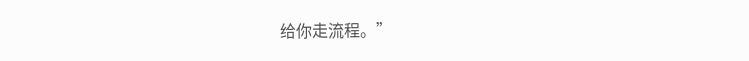给你走流程。”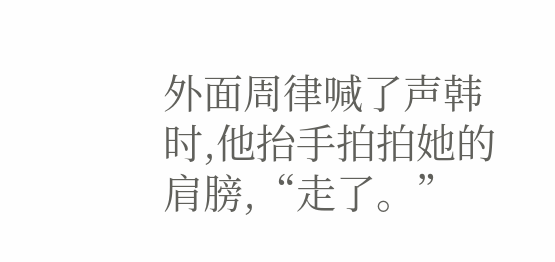外面周律喊了声韩时,他抬手拍拍她的肩膀,“走了。”